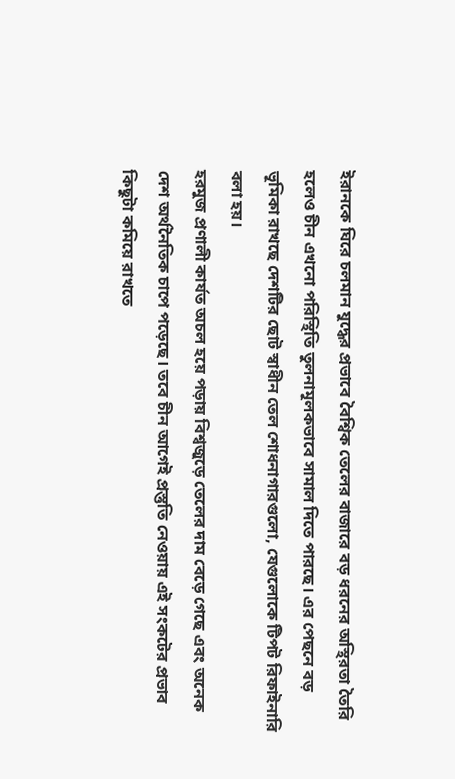ইরানকে ঘিরে চলমান যুদ্ধের প্রভাবে বৈশ্বিক তেলের বাজারে বড় ধরনের অস্থিরতা তৈরি হলেও চীন এখনো পরিস্থিতি তুলনামূলকভাবে সামাল দিতে পারছে। এর পেছনে বড় ভূমিকা রাখছে দেশটির ছোট স্বাধীন তেল শোধনাগারগুলো, যেগুলোকে টিপট রিফাইনারি বলা হয়।
হরমুজ প্রণালী কার্যত অচল হয়ে পড়ায় বিশ্বজুড়ে তেলের দাম বেড়ে গেছে এবং অনেক দেশ অর্থনৈতিক চাপে পড়েছে। তবে চীন আগেই প্রস্তুতি নেওয়ায় এই সংকটের প্রভাব কিছুটা কমিয়ে রাখতে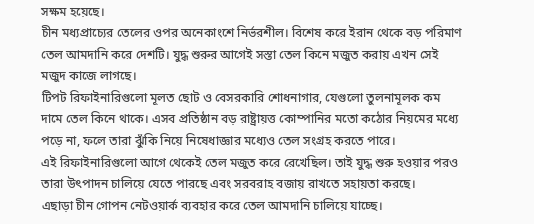সক্ষম হয়েছে।
চীন মধ্যপ্রাচ্যের তেলের ওপর অনেকাংশে নির্ভরশীল। বিশেষ করে ইরান থেকে বড় পরিমাণ তেল আমদানি করে দেশটি। যুদ্ধ শুরুর আগেই সস্তা তেল কিনে মজুত করায় এখন সেই মজুদ কাজে লাগছে।
টিপট রিফাইনারিগুলো মূলত ছোট ও বেসরকারি শোধনাগার, যেগুলো তুলনামূলক কম দামে তেল কিনে থাকে। এসব প্রতিষ্ঠান বড় রাষ্ট্রায়ত্ত কোম্পানির মতো কঠোর নিয়মের মধ্যে পড়ে না, ফলে তারা ঝুঁকি নিয়ে নিষেধাজ্ঞার মধ্যেও তেল সংগ্রহ করতে পারে।
এই রিফাইনারিগুলো আগে থেকেই তেল মজুত করে রেখেছিল। তাই যুদ্ধ শুরু হওয়ার পরও তারা উৎপাদন চালিয়ে যেতে পারছে এবং সরবরাহ বজায় রাখতে সহায়তা করছে।
এছাড়া চীন গোপন নেটওয়ার্ক ব্যবহার করে তেল আমদানি চালিয়ে যাচ্ছে।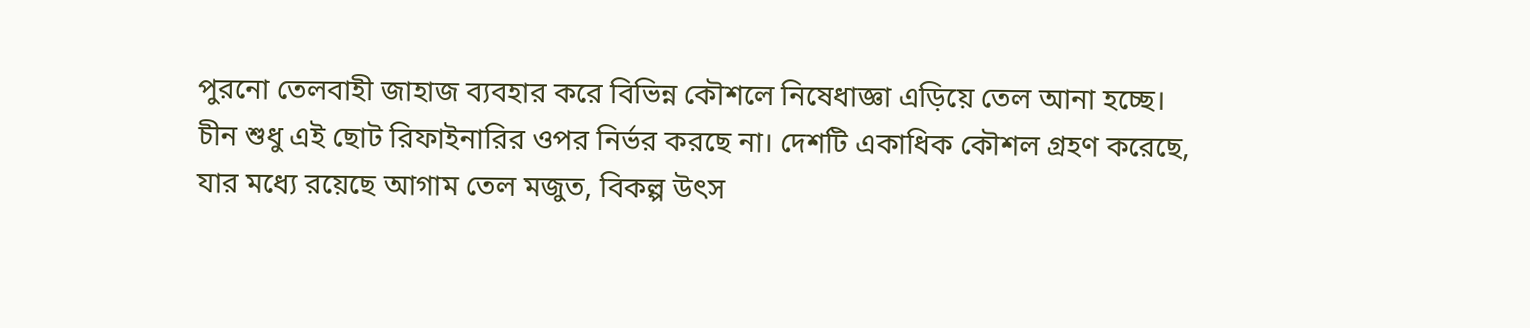পুরনো তেলবাহী জাহাজ ব্যবহার করে বিভিন্ন কৌশলে নিষেধাজ্ঞা এড়িয়ে তেল আনা হচ্ছে।
চীন শুধু এই ছোট রিফাইনারির ওপর নির্ভর করছে না। দেশটি একাধিক কৌশল গ্রহণ করেছে, যার মধ্যে রয়েছে আগাম তেল মজুত, বিকল্প উৎস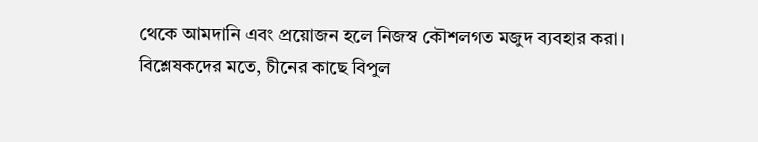থেকে আমদানি এবং প্রয়োজন হলে নিজস্ব কৌশলগত মজুদ ব্যবহার করা।
বিশ্লেষকদের মতে, চীনের কাছে বিপুল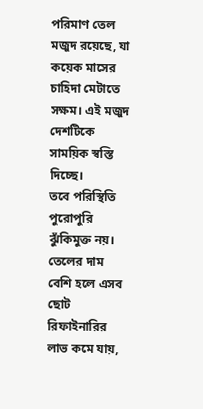পরিমাণ তেল মজুদ রয়েছে, যা কয়েক মাসের চাহিদা মেটাতে সক্ষম। এই মজুদ দেশটিকে সাময়িক স্বস্তি দিচ্ছে।
তবে পরিস্থিতি পুরোপুরি ঝুঁকিমুক্ত নয়। তেলের দাম বেশি হলে এসব ছোট রিফাইনারির লাভ কমে যায়,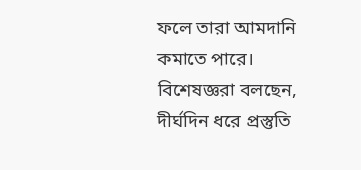ফলে তারা আমদানি কমাতে পারে।
বিশেষজ্ঞরা বলছেন, দীর্ঘদিন ধরে প্রস্তুতি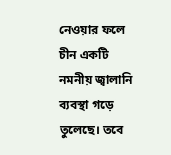নেওয়ার ফলে চীন একটি নমনীয় জ্বালানি ব্যবস্থা গড়ে তুলেছে। তবে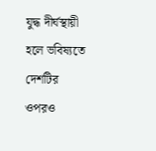যুদ্ধ দীর্ঘস্থায়ী হলে ভবিষ্যতে দেশটির ওপরও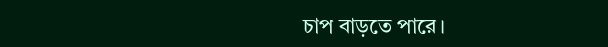চাপ বাড়তে পারে।